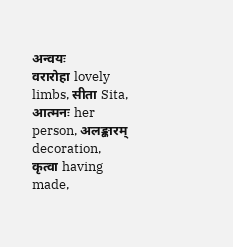अन्वयः
वरारोहा lovely limbs, सीता Sita, आत्मनः her person, अलङ्कारम् decoration, कृत्वा having made,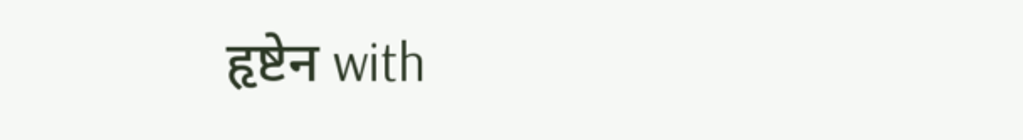हृष्टेन with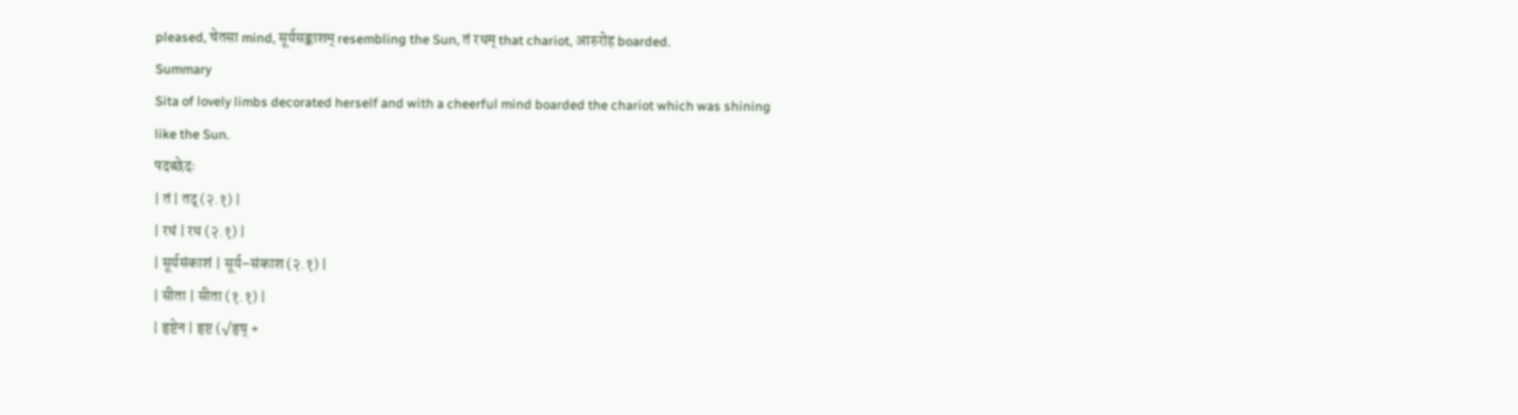pleased, चेतसा mind, सूर्यसङ्काशम् resembling the Sun, तं रथम् that chariot, आरुरोह boarded.
Summary
Sita of lovely limbs decorated herself and with a cheerful mind boarded the chariot which was shining like the Sun.
पदच्छेदः
| तं | तद् (२.१) |
| रथं | रथ (२.१) |
| सूर्यसंकाशं | सूर्य–संकाश (२.१) |
| सीता | सीता (१.१) |
| हृष्टेन | हृष्ट (√हृष् +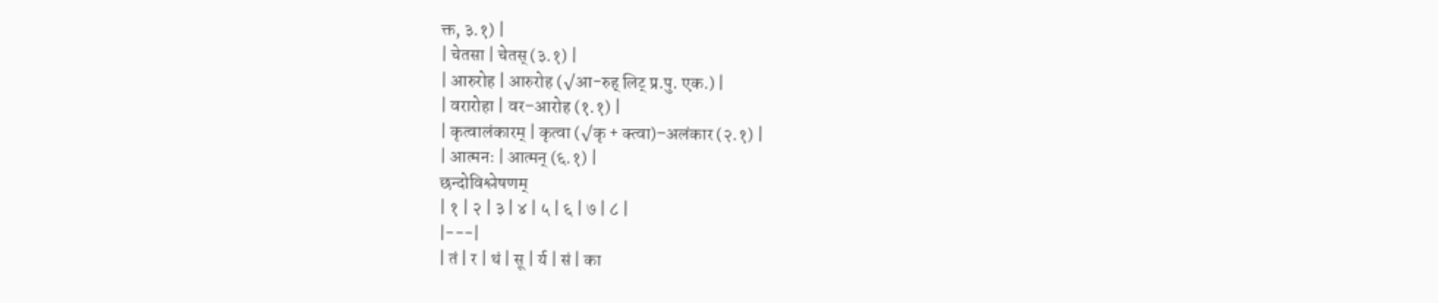क्त, ३.१) |
| चेतसा | चेतस् (३.१) |
| आरुरोह | आरुरोह (√आ-रुह् लिट् प्र.पु. एक.) |
| वरारोहा | वर–आरोह (१.१) |
| कृत्वालंकारम् | कृत्वा (√कृ + क्त्वा)–अलंकार (२.१) |
| आत्मनः | आत्मन् (६.१) |
छन्दोविश्लेषणम्
| १ | २ | ३ | ४ | ५ | ६ | ७ | ८ |
|---|
| तं | र | थं | सू | र्य | सं | का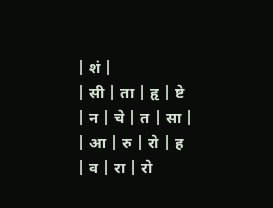| शं |
| सी | ता | हृ | ष्टे | न | चे | त | सा |
| आ | रु | रो | ह | व | रा | रो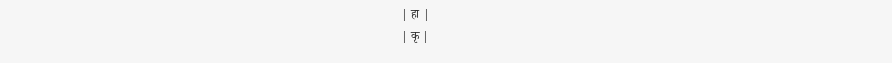| हा |
| कृ |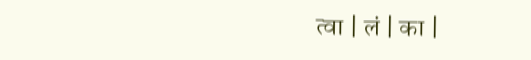त्वा | लं | का |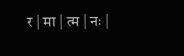र | मा | त्म | नः |